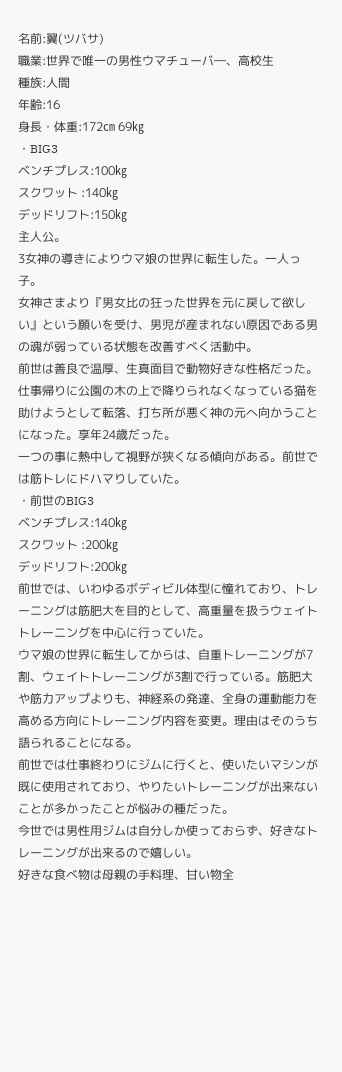名前:翼(ツバサ)
職業:世界で唯一の男性ウマチューバ―、高校生
種族:人間
年齢:16
身長・体重:172㎝ 69㎏
・BIG3
ベンチプレス:100㎏
スクワット :140㎏
デッドリフト:150㎏
主人公。
3女神の導きによりウマ娘の世界に転生した。一人っ子。
女神さまより『男女比の狂った世界を元に戻して欲しい』という願いを受け、男児が産まれない原因である男の魂が弱っている状態を改善すべく活動中。
前世は善良で温厚、生真面目で動物好きな性格だった。
仕事帰りに公園の木の上で降りられなくなっている猫を助けようとして転落、打ち所が悪く神の元へ向かうことになった。享年24歳だった。
一つの事に熱中して視野が狭くなる傾向がある。前世では筋トレにドハマりしていた。
・前世のBIG3
ベンチプレス:140㎏
スクワット :200㎏
デッドリフト:200㎏
前世では、いわゆるボディビル体型に憧れており、トレーニングは筋肥大を目的として、高重量を扱うウェイトトレーニングを中心に行っていた。
ウマ娘の世界に転生してからは、自重トレーニングが7割、ウェイトトレーニングが3割で行っている。筋肥大や筋力アップよりも、神経系の発達、全身の運動能力を高める方向にトレーニング内容を変更。理由はそのうち語られることになる。
前世では仕事終わりにジムに行くと、使いたいマシンが既に使用されており、やりたいトレーニングが出来ないことが多かったことが悩みの種だった。
今世では男性用ジムは自分しか使っておらず、好きなトレーニングが出来るので嬉しい。
好きな食べ物は母親の手料理、甘い物全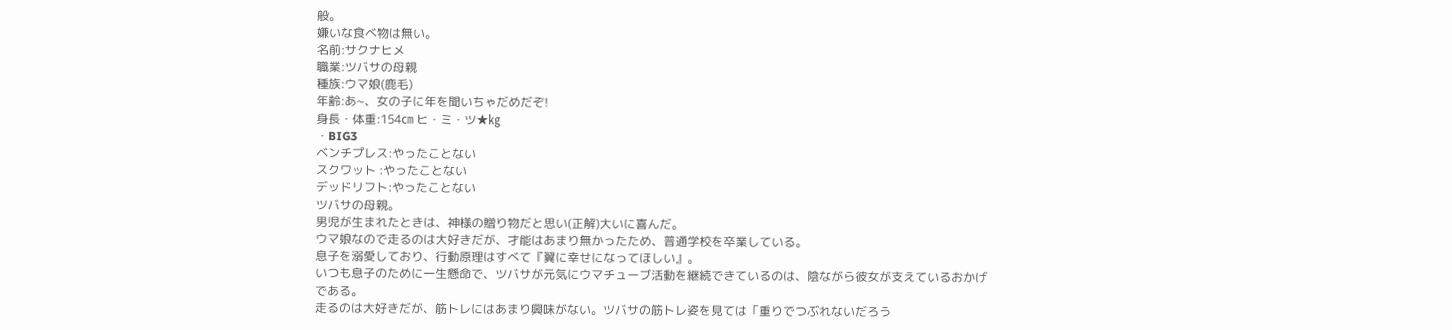般。
嫌いな食べ物は無い。
名前:サクナヒメ
職業:ツバサの母親
種族:ウマ娘(鹿毛)
年齢:あ~、女の子に年を聞いちゃだめだぞ!
身長・体重:154㎝ ヒ・ミ・ツ★㎏
・BIG3
ベンチプレス:やったことない
スクワット :やったことない
デッドリフト:やったことない
ツバサの母親。
男児が生まれたときは、神様の贈り物だと思い(正解)大いに喜んだ。
ウマ娘なので走るのは大好きだが、才能はあまり無かったため、普通学校を卒業している。
息子を溺愛しており、行動原理はすべて『翼に幸せになってほしい』。
いつも息子のために一生懸命で、ツバサが元気にウマチューブ活動を継続できているのは、陰ながら彼女が支えているおかげである。
走るのは大好きだが、筋トレにはあまり興味がない。ツバサの筋トレ姿を見ては「重りでつぶれないだろう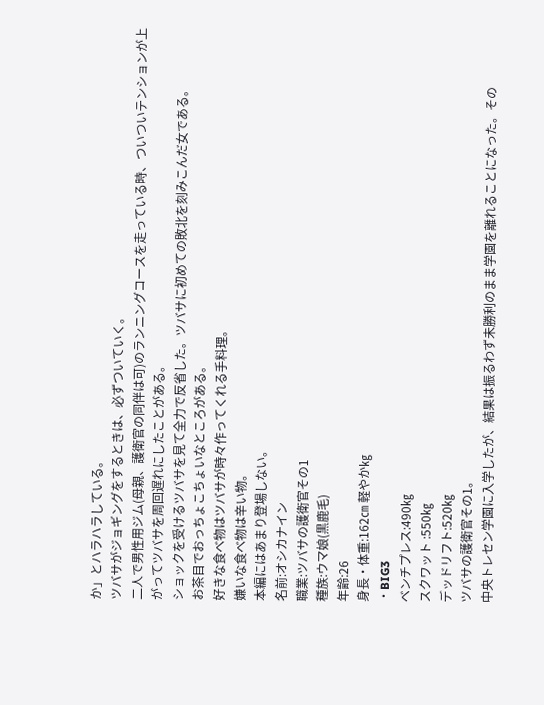か」とハラハラしている。
ツバサがジョギングをするときは、必ずついていく。
二人で男性用ジム(母親、護衛官の同伴は可)のランニングコースを走っている時、ついついテンションが上がってツバサを周回遅れにしたことがある。
ショックを受けるツバサを見て全力で反省した。ツバサに初めての敗北を刻みこんだ女である。
お茶目でおっちょこちょいなところがある。
好きな食べ物はツバサが時々作ってくれる手料理。
嫌いな食べ物は辛い物。
本編にはあまり登場しない。
名前:オシカナイン
職業:ツバサの護衛官その1
種族:ウマ娘(黒鹿毛)
年齢:26
身長・体重:162㎝ 軽やか㎏
・BIG3
ベンチプレス:490㎏
スクワット :550㎏
デッドリフト:520㎏
ツバサの護衛官その1。
中央トレセン学園に入学したが、結果は振るわず未勝利のまま学園を離れることになった。その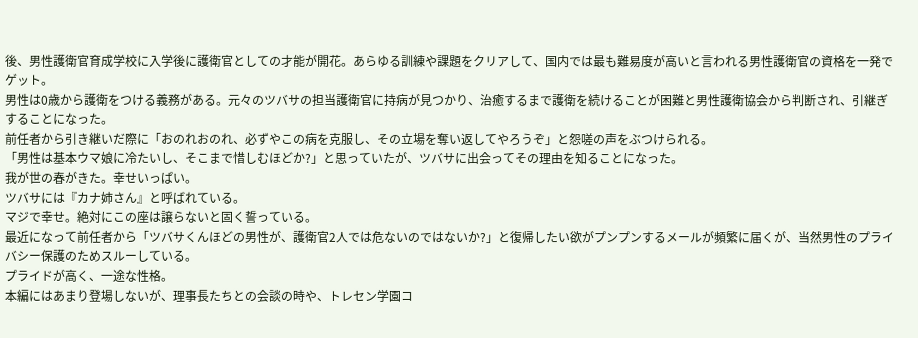後、男性護衛官育成学校に入学後に護衛官としての才能が開花。あらゆる訓練や課題をクリアして、国内では最も難易度が高いと言われる男性護衛官の資格を一発でゲット。
男性は0歳から護衛をつける義務がある。元々のツバサの担当護衛官に持病が見つかり、治癒するまで護衛を続けることが困難と男性護衛協会から判断され、引継ぎすることになった。
前任者から引き継いだ際に「おのれおのれ、必ずやこの病を克服し、その立場を奪い返してやろうぞ」と怨嗟の声をぶつけられる。
「男性は基本ウマ娘に冷たいし、そこまで惜しむほどか?」と思っていたが、ツバサに出会ってその理由を知ることになった。
我が世の春がきた。幸せいっぱい。
ツバサには『カナ姉さん』と呼ばれている。
マジで幸せ。絶対にこの座は譲らないと固く誓っている。
最近になって前任者から「ツバサくんほどの男性が、護衛官2人では危ないのではないか?」と復帰したい欲がプンプンするメールが頻繁に届くが、当然男性のプライバシー保護のためスルーしている。
プライドが高く、一途な性格。
本編にはあまり登場しないが、理事長たちとの会談の時や、トレセン学園コ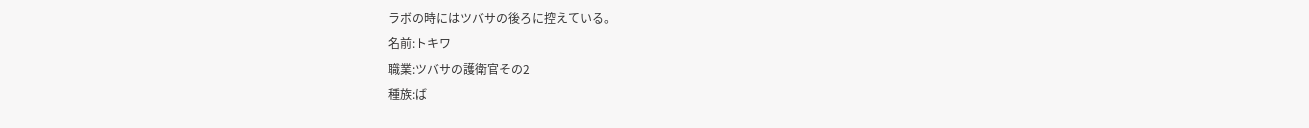ラボの時にはツバサの後ろに控えている。
名前:トキワ
職業:ツバサの護衛官その2
種族:ば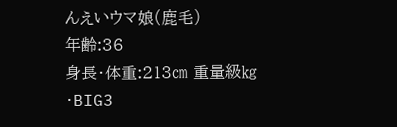んえいウマ娘(鹿毛)
年齢:36
身長・体重:213㎝ 重量級㎏
・BIG3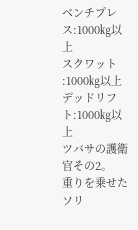ベンチプレス:1000㎏以上
スクワット :1000㎏以上
デッドリフト:1000㎏以上
ツバサの護衛官その2。
重りを乗せたソリ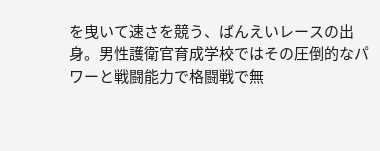を曳いて速さを競う、ばんえいレースの出身。男性護衛官育成学校ではその圧倒的なパワーと戦闘能力で格闘戦で無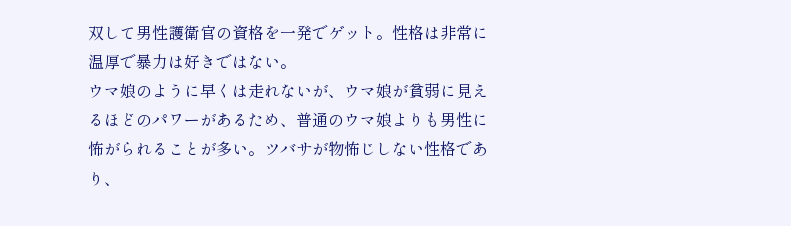双して男性護衛官の資格を一発でゲット。性格は非常に温厚で暴力は好きではない。
ウマ娘のように早くは走れないが、ウマ娘が貧弱に見えるほどのパワーがあるため、普通のウマ娘よりも男性に怖がられることが多い。ツバサが物怖じしない性格であり、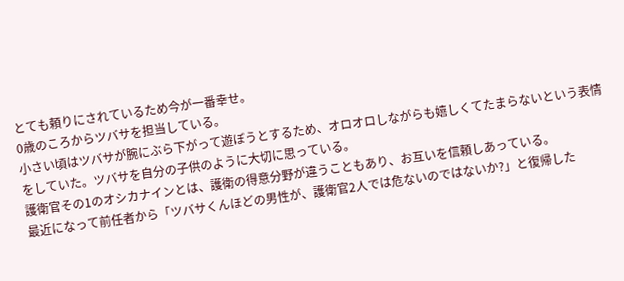とても頼りにされているため今が一番幸せ。
0歳のころからツバサを担当している。
小さい頃はツバサが腕にぶら下がって遊ぼうとするため、オロオロしながらも嬉しくてたまらないという表情をしていた。ツバサを自分の子供のように大切に思っている。
護衛官その1のオシカナインとは、護衛の得意分野が違うこともあり、お互いを信頼しあっている。
最近になって前任者から「ツバサくんほどの男性が、護衛官2人では危ないのではないか?」と復帰した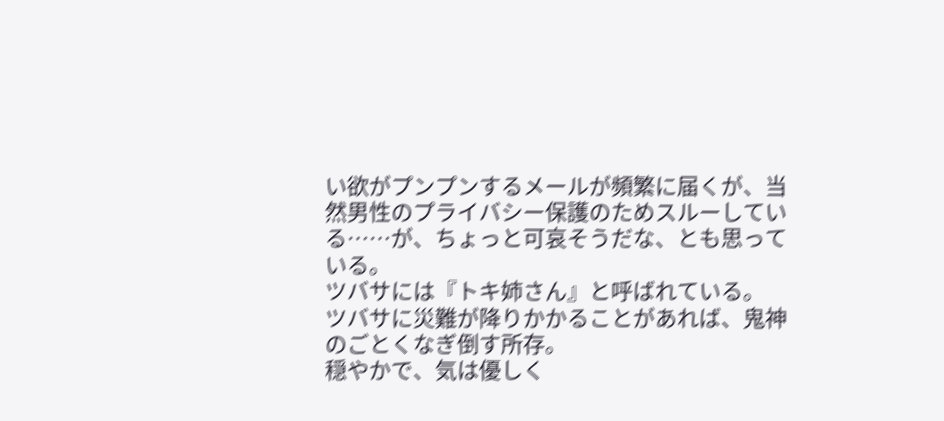い欲がプンプンするメールが頻繁に届くが、当然男性のプライバシー保護のためスルーしている……が、ちょっと可哀そうだな、とも思っている。
ツバサには『トキ姉さん』と呼ばれている。
ツバサに災難が降りかかることがあれば、鬼神のごとくなぎ倒す所存。
穏やかで、気は優しく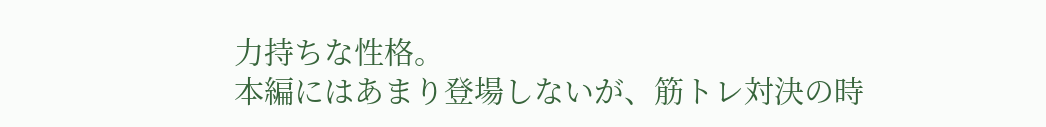力持ちな性格。
本編にはあまり登場しないが、筋トレ対決の時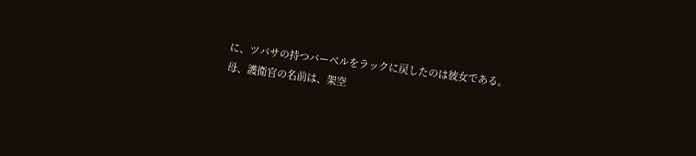に、ツバサの持つバーベルをラックに戻したのは彼女である。
母、護衛官の名前は、架空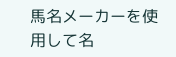馬名メーカーを使用して名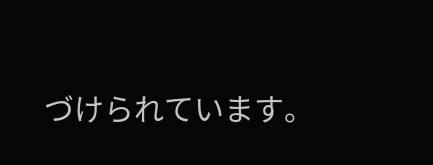づけられています。